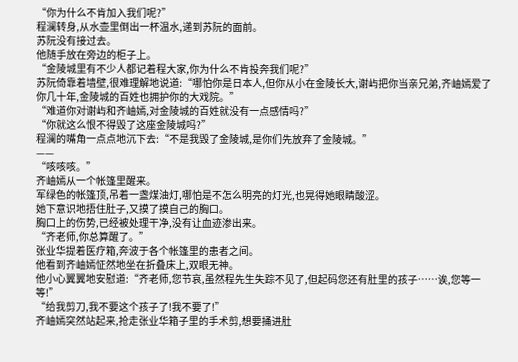“你为什么不肯加入我们呢?”
程澜转身,从水壶里倒出一杯温水,递到苏阮的面前。
苏阮没有接过去。
他随手放在旁边的柜子上。
“金陵城里有不少人都记着程大家,你为什么不肯投奔我们呢?”
苏阮倚靠着墙壁,很难理解地说道:“哪怕你是日本人,但你从小在金陵长大,谢屿把你当亲兄弟,齐岫嫣爱了你几十年,金陵城的百姓也拥护你的大戏院。”
“难道你对谢屿和齐岫嫣,对金陵城的百姓就没有一点感情吗?”
“你就这么恨不得毁了这座金陵城吗?”
程澜的嘴角一点点地沉下去:“不是我毁了金陵城,是你们先放弃了金陵城。”
——
“咳咳咳。”
齐岫嫣从一个帐篷里醒来。
军绿色的帐篷顶,吊着一盏煤油灯,哪怕是不怎么明亮的灯光,也晃得她眼睛酸涩。
她下意识地捂住肚子,又摸了摸自己的胸口。
胸口上的伤势,已经被处理干净,没有让血迹渗出来。
“齐老师,你总算醒了。”
张业华提着医疗箱,奔波于各个帐篷里的患者之间。
他看到齐岫嫣怔然地坐在折叠床上,双眼无神。
他小心翼翼地安慰道:“齐老师,您节哀,虽然程先生失踪不见了,但起码您还有肚里的孩子……诶,您等一等!”
“给我剪刀,我不要这个孩子了!我不要了!”
齐岫嫣突然站起来,抢走张业华箱子里的手术剪,想要捅进肚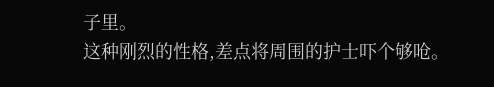子里。
这种刚烈的性格,差点将周围的护士吓个够呛。